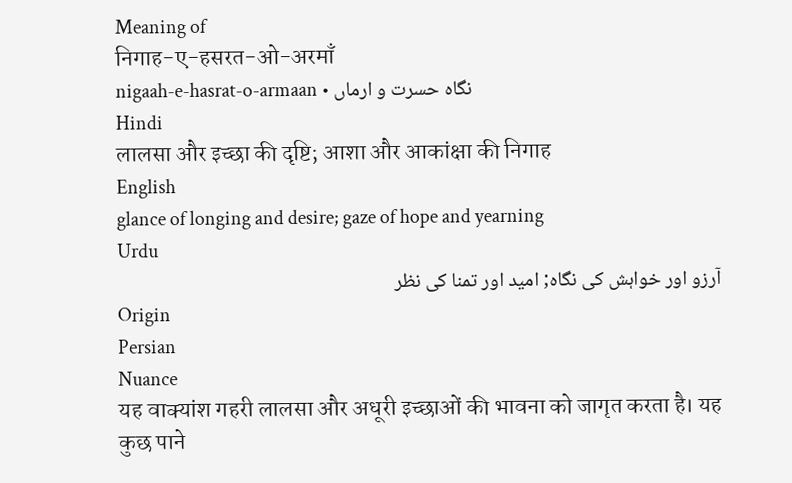Meaning of
निगाह-ए-हसरत-ओ-अरमाँ
nigaah-e-hasrat-o-armaan • نگاہ حسرت و ارماں
Hindi
लालसा और इच्छा की दृष्टि; आशा और आकांक्षा की निगाह
English
glance of longing and desire; gaze of hope and yearning
Urdu
آرزو اور خواہش کی نگاہ; امید اور تمنا کی نظر
Origin
Persian
Nuance
यह वाक्यांश गहरी लालसा और अधूरी इच्छाओं की भावना को जागृत करता है। यह कुछ पाने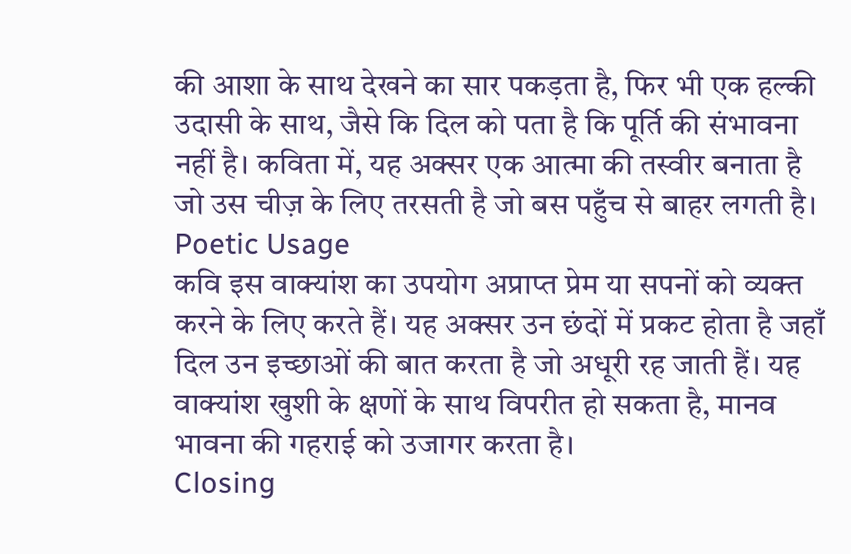की आशा के साथ देखने का सार पकड़ता है, फिर भी एक हल्की उदासी के साथ, जैसे कि दिल को पता है कि पूर्ति की संभावना नहीं है। कविता में, यह अक्सर एक आत्मा की तस्वीर बनाता है जो उस चीज़ के लिए तरसती है जो बस पहुँच से बाहर लगती है।
Poetic Usage
कवि इस वाक्यांश का उपयोग अप्राप्त प्रेम या सपनों को व्यक्त करने के लिए करते हैं। यह अक्सर उन छंदों में प्रकट होता है जहाँ दिल उन इच्छाओं की बात करता है जो अधूरी रह जाती हैं। यह वाक्यांश खुशी के क्षणों के साथ विपरीत हो सकता है, मानव भावना की गहराई को उजागर करता है।
Closing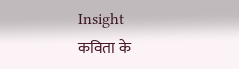Insight
कविता के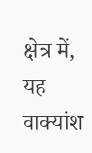क्षेत्र में, यह वाक्यांश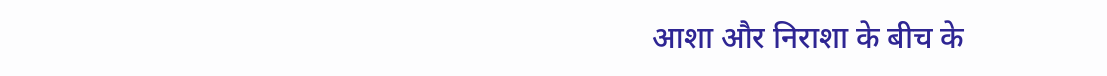आशा और निराशा के बीच के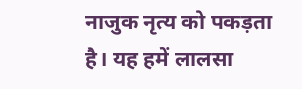नाजुक नृत्य को पकड़ता है। यह हमें लालसा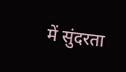में सुंदरता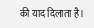की याद दिलाता है।